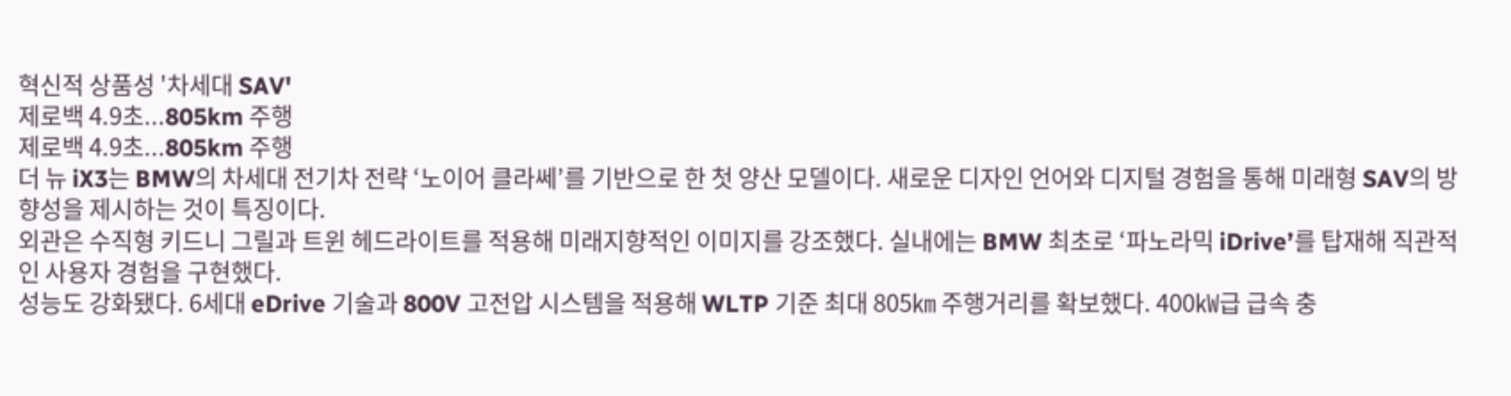혁신적 상품성 '차세대 SAV'
제로백 4.9초...805km 주행
제로백 4.9초...805km 주행
더 뉴 iX3는 BMW의 차세대 전기차 전략 ‘노이어 클라쎄’를 기반으로 한 첫 양산 모델이다. 새로운 디자인 언어와 디지털 경험을 통해 미래형 SAV의 방향성을 제시하는 것이 특징이다.
외관은 수직형 키드니 그릴과 트윈 헤드라이트를 적용해 미래지향적인 이미지를 강조했다. 실내에는 BMW 최초로 ‘파노라믹 iDrive’를 탑재해 직관적인 사용자 경험을 구현했다.
성능도 강화됐다. 6세대 eDrive 기술과 800V 고전압 시스템을 적용해 WLTP 기준 최대 805㎞ 주행거리를 확보했다. 400㎾급 급속 충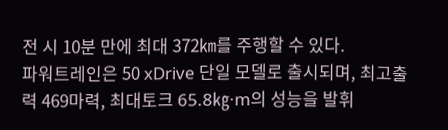전 시 10분 만에 최대 372㎞를 주행할 수 있다.
파워트레인은 50 xDrive 단일 모델로 출시되며, 최고출력 469마력, 최대토크 65.8㎏·m의 성능을 발휘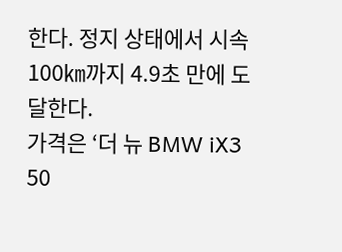한다. 정지 상태에서 시속 100㎞까지 4.9초 만에 도달한다.
가격은 ‘더 뉴 BMW iX3 50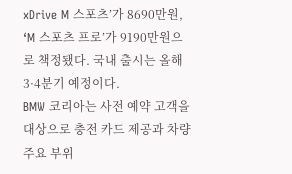xDrive M 스포츠’가 8690만원, ‘M 스포츠 프로’가 9190만원으로 책정됐다. 국내 출시는 올해 3·4분기 예정이다.
BMW 코리아는 사전 예약 고객을 대상으로 충전 카드 제공과 차량 주요 부위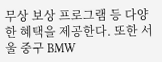무상 보상 프로그램 등 다양한 혜택을 제공한다. 또한 서울 중구 BMW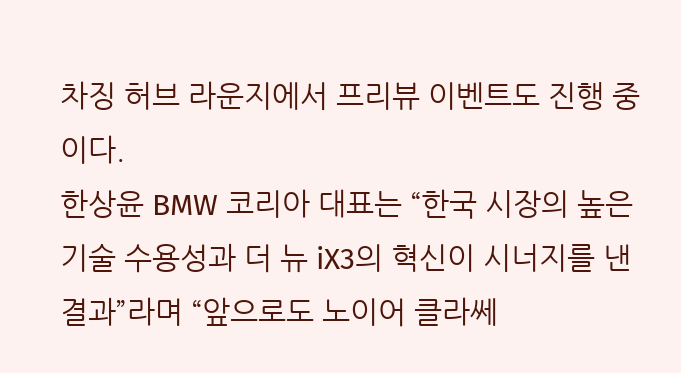차징 허브 라운지에서 프리뷰 이벤트도 진행 중이다.
한상윤 BMW 코리아 대표는 “한국 시장의 높은 기술 수용성과 더 뉴 iX3의 혁신이 시너지를 낸 결과”라며 “앞으로도 노이어 클라쎄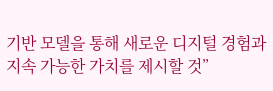기반 모델을 통해 새로운 디지털 경험과 지속 가능한 가치를 제시할 것”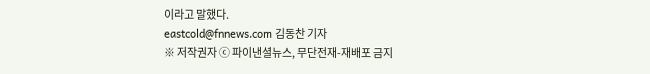이라고 말했다.
eastcold@fnnews.com 김동찬 기자
※ 저작권자 ⓒ 파이낸셜뉴스, 무단전재-재배포 금지